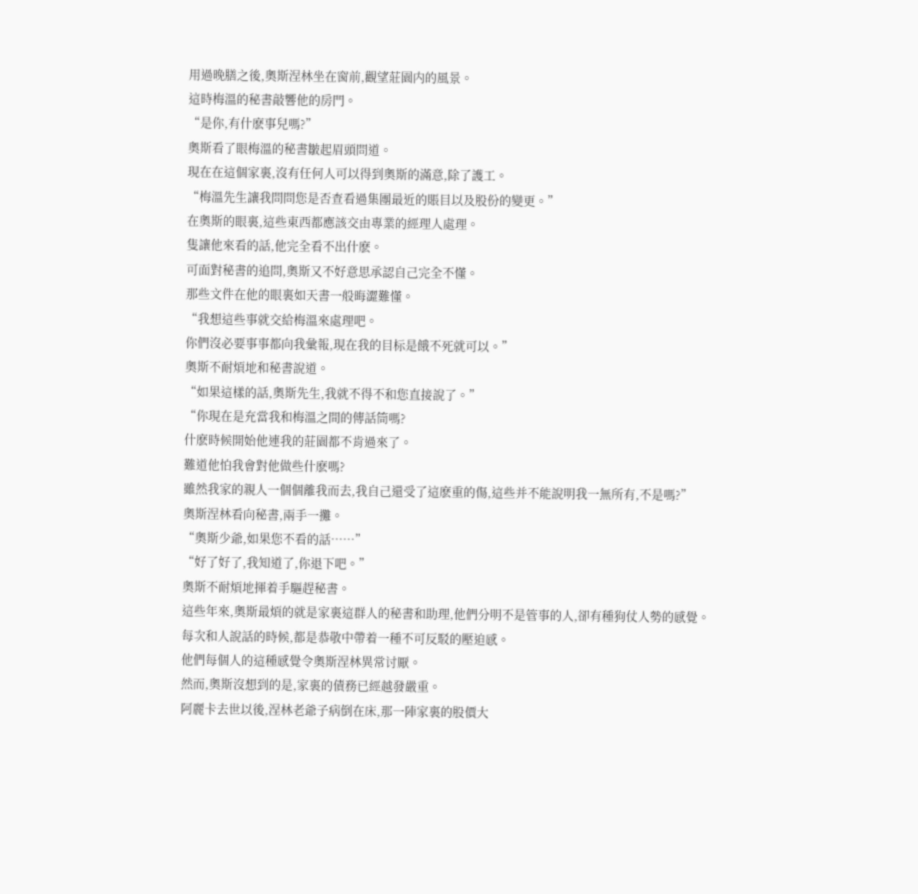用過晚膳之後,奧斯涅林坐在窗前,觀望莊園内的風景。
這時梅溫的秘書敲響他的房門。
“是你,有什麽事兒嗎?”
奧斯看了眼梅溫的秘書皺起眉頭問道。
現在在這個家裏,沒有任何人可以得到奧斯的滿意,除了護工。
“梅溫先生讓我問問您是否查看過集團最近的賬目以及股份的變更。”
在奧斯的眼裏,這些東西都應該交由專業的經理人處理。
隻讓他來看的話,他完全看不出什麽。
可面對秘書的追問,奧斯又不好意思承認自己完全不懂。
那些文件在他的眼裏如天書一般晦澀難懂。
“我想這些事就交給梅溫來處理吧。
你們沒必要事事都向我彙報,現在我的目标是餓不死就可以。”
奧斯不耐煩地和秘書說道。
“如果這樣的話,奧斯先生,我就不得不和您直接說了。”
“你現在是充當我和梅溫之間的傳話筒嗎?
什麽時候開始他連我的莊園都不肯過來了。
難道他怕我會對他做些什麽嗎?
雖然我家的親人一個個離我而去,我自己還受了這麽重的傷,這些并不能說明我一無所有,不是嗎?”
奧斯涅林看向秘書,兩手一攤。
“奧斯少爺,如果您不看的話……”
“好了好了,我知道了,你退下吧。”
奧斯不耐煩地揮着手驅趕秘書。
這些年來,奧斯最煩的就是家裏這群人的秘書和助理,他們分明不是管事的人,卻有種狗仗人勢的感覺。
每次和人說話的時候,都是恭敬中帶着一種不可反駁的壓迫感。
他們每個人的這種感覺令奧斯涅林異常讨厭。
然而,奧斯沒想到的是,家裏的債務已經越發嚴重。
阿麗卡去世以後,涅林老爺子病倒在床,那一陣家裏的股價大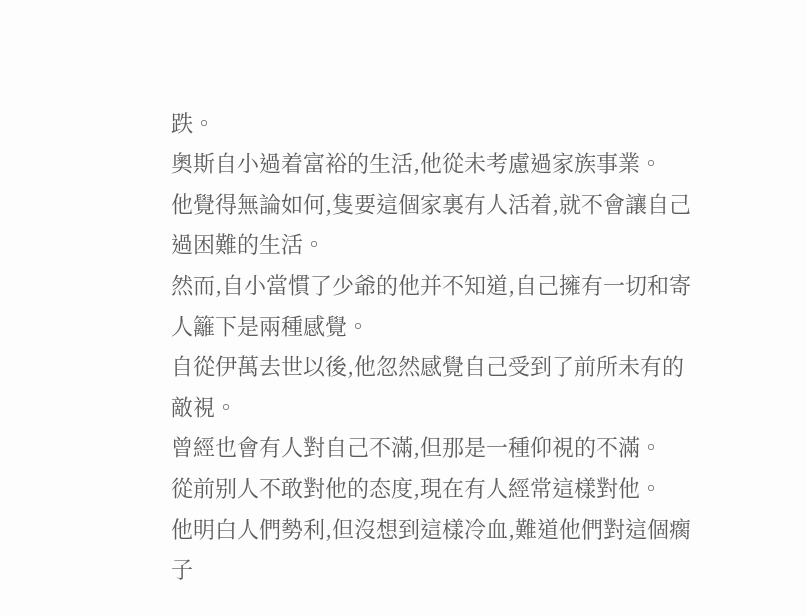跌。
奧斯自小過着富裕的生活,他從未考慮過家族事業。
他覺得無論如何,隻要這個家裏有人活着,就不會讓自己過困難的生活。
然而,自小當慣了少爺的他并不知道,自己擁有一切和寄人籬下是兩種感覺。
自從伊萬去世以後,他忽然感覺自己受到了前所未有的敵視。
曾經也會有人對自己不滿,但那是一種仰視的不滿。
從前别人不敢對他的态度,現在有人經常這樣對他。
他明白人們勢利,但沒想到這樣冷血,難道他們對這個瘸子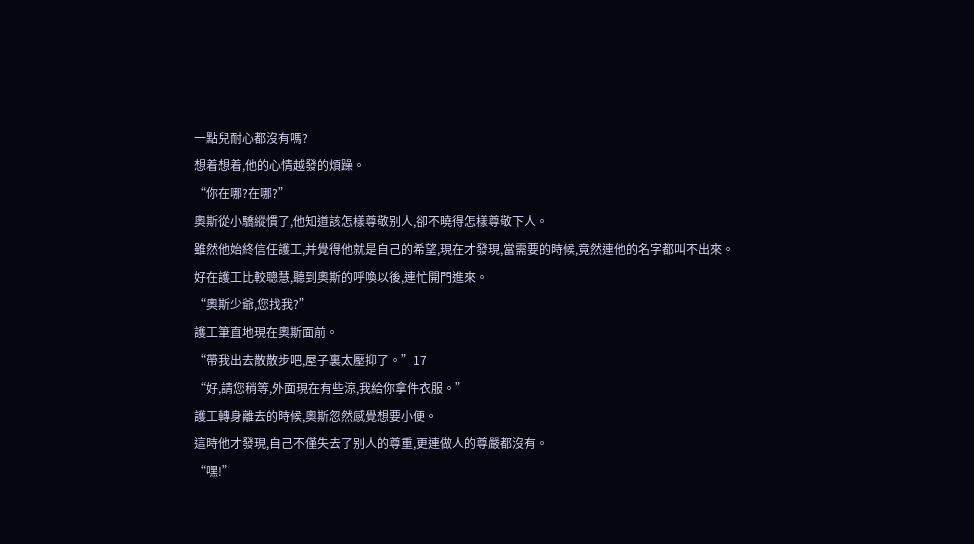一點兒耐心都沒有嗎?
想着想着,他的心情越發的煩躁。
“你在哪?在哪?”
奧斯從小驕縱慣了,他知道該怎樣尊敬别人,卻不曉得怎樣尊敬下人。
雖然他始終信任護工,并覺得他就是自己的希望,現在才發現,當需要的時候,竟然連他的名字都叫不出來。
好在護工比較聰慧,聽到奧斯的呼喚以後,連忙開門進來。
“奧斯少爺,您找我?”
護工筆直地現在奧斯面前。
“帶我出去散散步吧,屋子裏太壓抑了。”17
“好,請您稍等,外面現在有些涼,我給你拿件衣服。”
護工轉身離去的時候,奧斯忽然感覺想要小便。
這時他才發現,自己不僅失去了别人的尊重,更連做人的尊嚴都沒有。
“嘿!”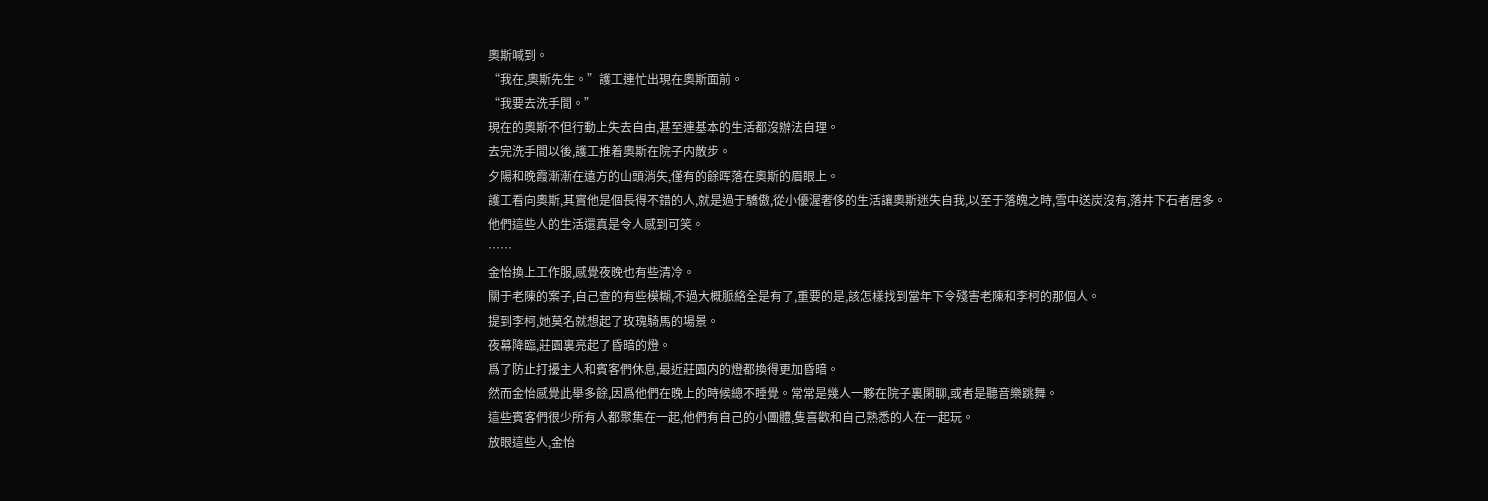奧斯喊到。
“我在,奧斯先生。”護工連忙出現在奧斯面前。
“我要去洗手間。”
現在的奧斯不但行動上失去自由,甚至連基本的生活都沒辦法自理。
去完洗手間以後,護工推着奧斯在院子内散步。
夕陽和晚霞漸漸在遠方的山頭消失,僅有的餘晖落在奧斯的眉眼上。
護工看向奧斯,其實他是個長得不錯的人,就是過于驕傲,從小優渥奢侈的生活讓奧斯迷失自我,以至于落魄之時,雪中送炭沒有,落井下石者居多。
他們這些人的生活還真是令人感到可笑。
……
金怡換上工作服,感覺夜晚也有些清冷。
關于老陳的案子,自己查的有些模糊,不過大概脈絡全是有了,重要的是,該怎樣找到當年下令殘害老陳和李柯的那個人。
提到李柯,她莫名就想起了玫瑰騎馬的場景。
夜幕降臨,莊園裏亮起了昏暗的燈。
爲了防止打擾主人和賓客們休息,最近莊園内的燈都換得更加昏暗。
然而金怡感覺此舉多餘,因爲他們在晚上的時候總不睡覺。常常是幾人一夥在院子裏閑聊,或者是聽音樂跳舞。
這些賓客們很少所有人都聚集在一起,他們有自己的小團體,隻喜歡和自己熟悉的人在一起玩。
放眼這些人,金怡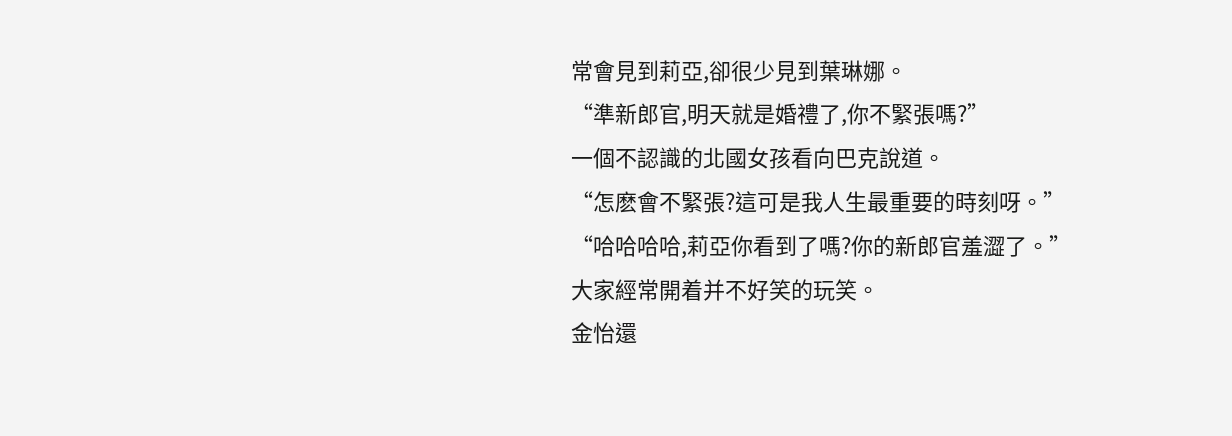常會見到莉亞,卻很少見到葉琳娜。
“準新郎官,明天就是婚禮了,你不緊張嗎?”
一個不認識的北國女孩看向巴克說道。
“怎麽會不緊張?這可是我人生最重要的時刻呀。”
“哈哈哈哈,莉亞你看到了嗎?你的新郎官羞澀了。”
大家經常開着并不好笑的玩笑。
金怡還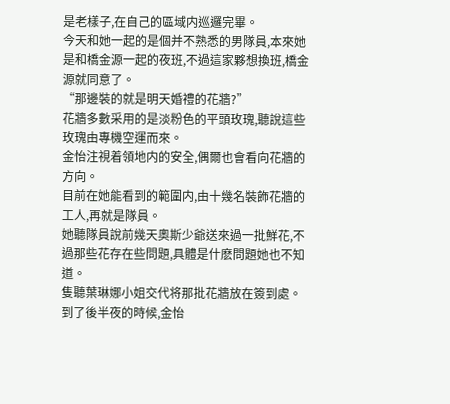是老樣子,在自己的區域内巡邏完畢。
今天和她一起的是個并不熟悉的男隊員,本來她是和橋金源一起的夜班,不過這家夥想換班,橋金源就同意了。
“那邊裝的就是明天婚禮的花牆?”
花牆多數采用的是淡粉色的平頭玫瑰,聽說這些玫瑰由專機空運而來。
金怡注視着領地内的安全,偶爾也會看向花牆的方向。
目前在她能看到的範圍内,由十幾名裝飾花牆的工人,再就是隊員。
她聽隊員說前幾天奧斯少爺送來過一批鮮花,不過那些花存在些問題,具體是什麽問題她也不知道。
隻聽葉琳娜小姐交代将那批花牆放在簽到處。
到了後半夜的時候,金怡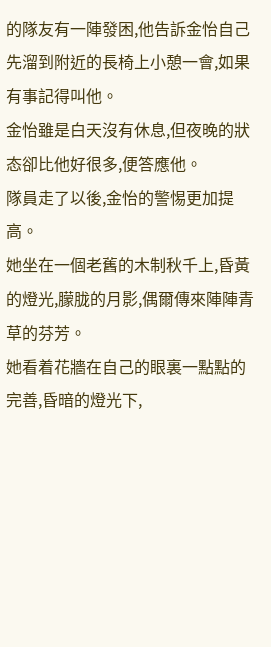的隊友有一陣發困,他告訴金怡自己先溜到附近的長椅上小憩一會,如果有事記得叫他。
金怡雖是白天沒有休息,但夜晚的狀态卻比他好很多,便答應他。
隊員走了以後,金怡的警惕更加提高。
她坐在一個老舊的木制秋千上,昏黃的燈光,朦胧的月影,偶爾傳來陣陣青草的芬芳。
她看着花牆在自己的眼裏一點點的完善,昏暗的燈光下,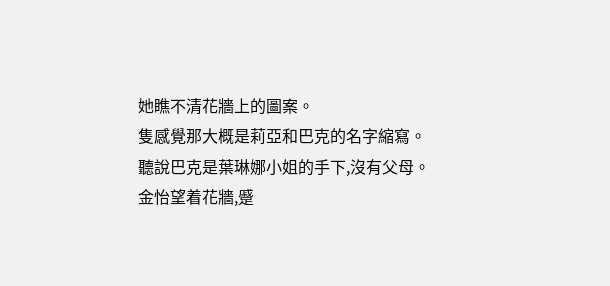她瞧不清花牆上的圖案。
隻感覺那大概是莉亞和巴克的名字縮寫。
聽說巴克是葉琳娜小姐的手下,沒有父母。
金怡望着花牆,蹙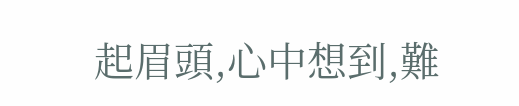起眉頭,心中想到,難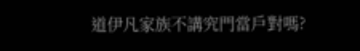道伊凡家族不講究門當戶對嗎?